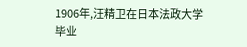1906年,汪精卫在日本法政大学毕业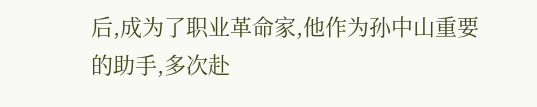后,成为了职业革命家,他作为孙中山重要的助手,多次赴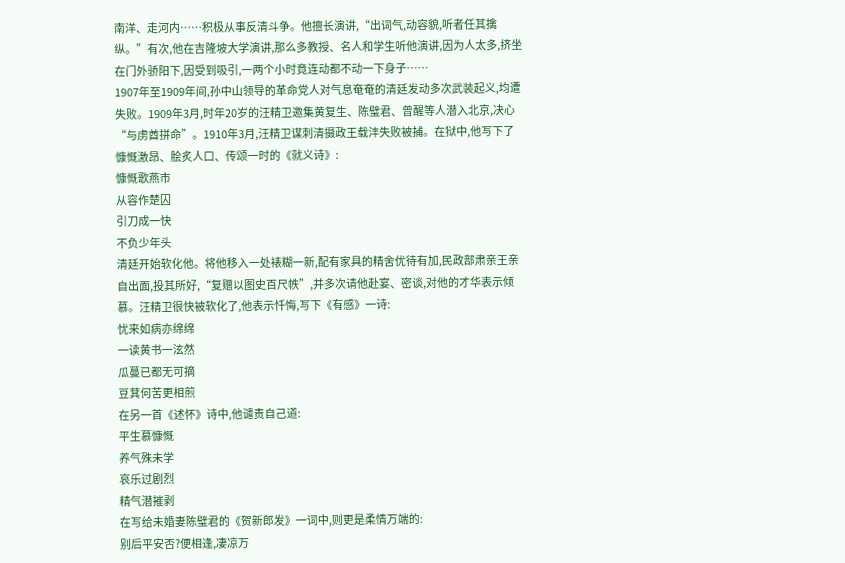南洋、走河内……积极从事反清斗争。他擅长演讲,“出词气,动容貌,听者任其擒纵。”有次,他在吉隆坡大学演讲,那么多教授、名人和学生听他演讲,因为人太多,挤坐在门外骄阳下,因受到吸引,一两个小时竟连动都不动一下身子……
1907年至1909年间,孙中山领导的革命党人对气息奄奄的清廷发动多次武装起义,均遭失败。1909年3月,时年20岁的汪精卫邀集黄复生、陈璧君、曾醒等人潜入北京,决心“与虏酋拼命”。1910年3月,汪精卫谋刺清摄政王载沣失败被捕。在狱中,他写下了慷慨激昂、脍炙人口、传颂一时的《就义诗》:
慷慨歌燕市
从容作楚囚
引刀成一快
不负少年头
清廷开始软化他。将他移入一处裱糊一新,配有家具的精舍优待有加,民政部肃亲王亲自出面,投其所好,“复赠以图史百尺帙”,并多次请他赴宴、密谈,对他的才华表示倾慕。汪精卫很快被软化了,他表示忏悔,写下《有感》一诗:
忧来如病亦绵绵
一读黄书一泫然
瓜蔓已都无可摘
豆萁何苦更相煎
在另一首《述怀》诗中,他谴责自己道:
平生慕慷慨
养气殊未学
哀乐过剧烈
精气潜摧剥
在写给未婚妻陈璧君的《贺新郎发》一词中,则更是柔情万端的:
别后平安否?便相逢,凄凉万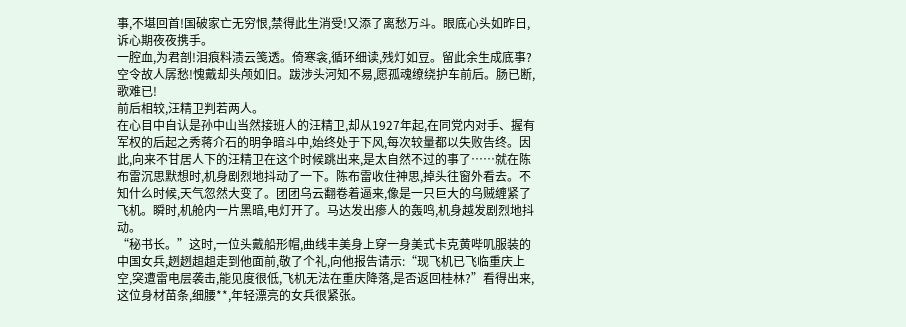事,不堪回首!国破家亡无穷恨,禁得此生消受!又添了离愁万斗。眼底心头如昨日,诉心期夜夜携手。
一腔血,为君剖!泪痕料渍云笺透。倚寒衾,循环细读,残灯如豆。留此余生成底事?空令故人孱愁!愧戴却头颅如旧。跋涉头河知不易,愿孤魂缭绕护车前后。肠已断,歌难已!
前后相较,汪精卫判若两人。
在心目中自认是孙中山当然接班人的汪精卫,却从1927年起,在同党内对手、握有军权的后起之秀蒋介石的明争暗斗中,始终处于下风,每次较量都以失败告终。因此,向来不甘居人下的汪精卫在这个时候跳出来,是太自然不过的事了……就在陈布雷沉思默想时,机身剧烈地抖动了一下。陈布雷收住神思,掉头往窗外看去。不知什么时候,天气忽然大变了。团团乌云翻卷着逼来,像是一只巨大的乌贼缠紧了飞机。瞬时,机舱内一片黑暗,电灯开了。马达发出瘆人的轰鸣,机身越发剧烈地抖动。
“秘书长。”这时,一位头戴船形帽,曲线丰美身上穿一身美式卡克黄哔叽服装的中国女兵,趔趔趄趄走到他面前,敬了个礼,向他报告请示:“现飞机已飞临重庆上空,突遭雷电层袭击,能见度很低,飞机无法在重庆降落,是否返回桂林?”看得出来,这位身材苗条,细腰**,年轻漂亮的女兵很紧张。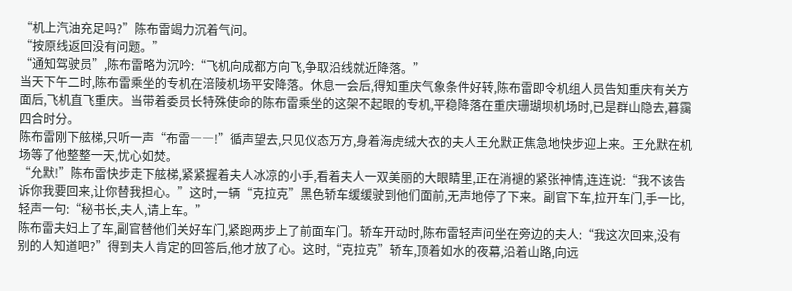“机上汽油充足吗?”陈布雷竭力沉着气问。
“按原线返回没有问题。”
“通知驾驶员”,陈布雷略为沉吟:“飞机向成都方向飞,争取沿线就近降落。”
当天下午二时,陈布雷乘坐的专机在涪陵机场平安降落。休息一会后,得知重庆气象条件好转,陈布雷即令机组人员告知重庆有关方面后,飞机直飞重庆。当带着委员长特殊使命的陈布雷乘坐的这架不起眼的专机,平稳降落在重庆珊瑚坝机场时,已是群山隐去,暮靄四合时分。
陈布雷刚下舷梯,只听一声“布雷――!”循声望去,只见仪态万方,身着海虎绒大衣的夫人王允默正焦急地快步迎上来。王允默在机场等了他整整一天,忧心如焚。
“允默!”陈布雷快步走下舷梯,紧紧握着夫人冰凉的小手,看着夫人一双美丽的大眼睛里,正在消褪的紧张神情,连连说:“我不该告诉你我要回来,让你替我担心。”这时,一辆“克拉克”黑色轿车缓缓驶到他们面前,无声地停了下来。副官下车,拉开车门,手一比,轻声一句:“秘书长,夫人,请上车。”
陈布雷夫妇上了车,副官替他们关好车门,紧跑两步上了前面车门。轿车开动时,陈布雷轻声问坐在旁边的夫人:“我这次回来,没有别的人知道吧?”得到夫人肯定的回答后,他才放了心。这时,“克拉克”轿车,顶着如水的夜幕,沿着山路,向远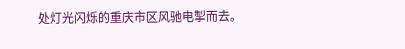处灯光闪烁的重庆市区风驰电掣而去。